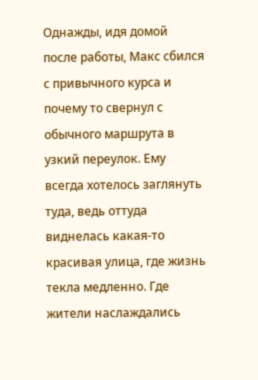Однажды, идя домой после работы, Макс сбился с привычного курса и почему то свернул с обычного маршрута в узкий переулок. Ему всегда хотелось заглянуть туда, ведь оттуда виднелась какая-то красивая улица, где жизнь текла медленно. Где жители наслаждались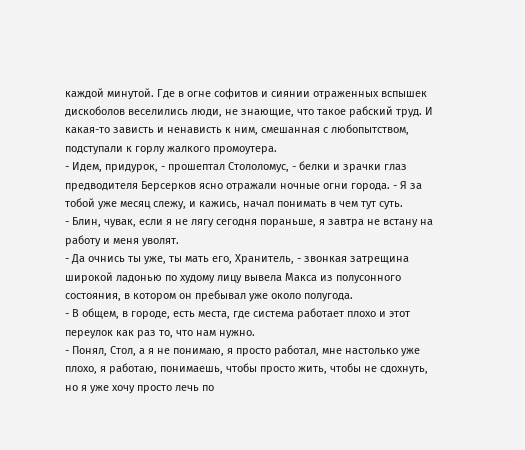каждой минутой. Где в огне софитов и сиянии отраженных вспышек дискоболов веселились люди, не знающие, что такое рабский труд. И какая-то зависть и ненависть к ним, смешанная с любопытством, подступали к горлу жалкого промоутера.
- Идем, придурок, - прошептал Стололомус, - белки и зрачки глаз предводителя Берсерков ясно отражали ночные огни города. - Я за тобой уже месяц слежу, и кажись, начал понимать в чем тут суть.
- Блин, чувак, если я не лягу сегодня пораньше, я завтра не встану на работу и меня уволят.
- Да очнись ты уже, ты мать его, Хранитель, - звонкая затрещина широкой ладонью по худому лицу вывела Макса из полусонного состояния, в котором он пребывал уже около полугода.
- В общем, в городе, есть места, где система работает плохо и этот переулок как раз то, что нам нужно.
- Понял, Стол, а я не понимаю, я просто работал, мне настолько уже плохо, я работаю, понимаешь, чтобы просто жить, чтобы не сдохнуть, но я уже хочу просто лечь по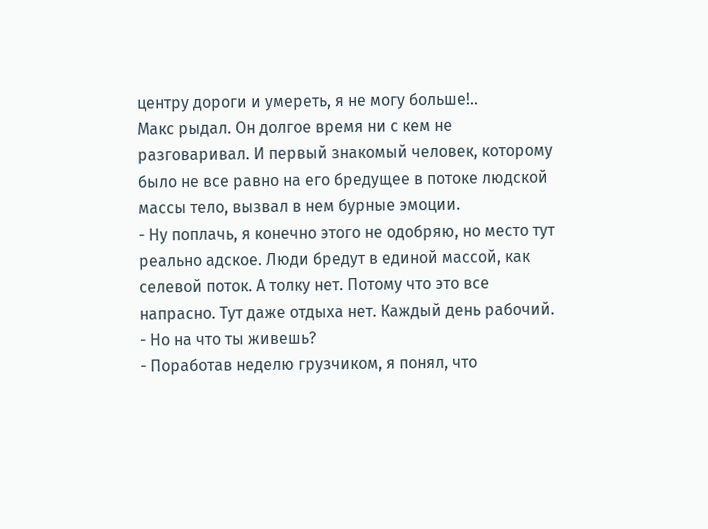центру дороги и умереть, я не могу больше!..
Макс рыдал. Он долгое время ни с кем не разговаривал. И первый знакомый человек, которому было не все равно на его бредущее в потоке людской массы тело, вызвал в нем бурные эмоции.
- Ну поплачь, я конечно этого не одобряю, но место тут реально адское. Люди бредут в единой массой, как селевой поток. А толку нет. Потому что это все напрасно. Тут даже отдыха нет. Каждый день рабочий.
- Но на что ты живешь?
- Поработав неделю грузчиком, я понял, что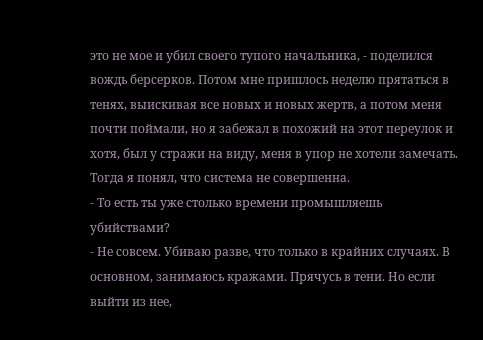это не мое и убил своего тупого начальника, - поделился вождь берсерков. Потом мне пришлось неделю прятаться в тенях, выискивая все новых и новых жертв, а потом меня почти поймали, но я забежал в похожий на этот переулок и хотя, был у стражи на виду, меня в упор не хотели замечать. Тогда я понял, что система не совершенна.
- То есть ты уже столько времени промышляешь убийствами?
- Не совсем. Убиваю разве, что только в крайних случаях. В основном, занимаюсь кражами. Прячусь в тени. Но если выйти из нее,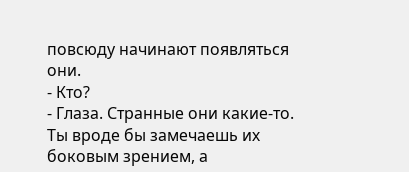повсюду начинают появляться они.
- Кто?
- Глаза. Странные они какие-то. Ты вроде бы замечаешь их боковым зрением, а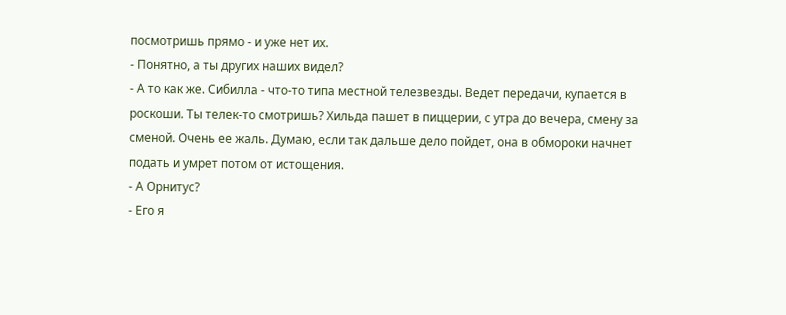посмотришь прямо - и уже нет их.
- Понятно, а ты других наших видел?
- А то как же. Сибилла - что-то типа местной телезвезды. Ведет передачи, купается в роскоши. Ты телек-то смотришь? Хильда пашет в пиццерии, с утра до вечера, смену за сменой. Очень ее жаль. Думаю, если так дальше дело пойдет, она в обмороки начнет подать и умрет потом от истощения.
- А Орнитус?
- Его я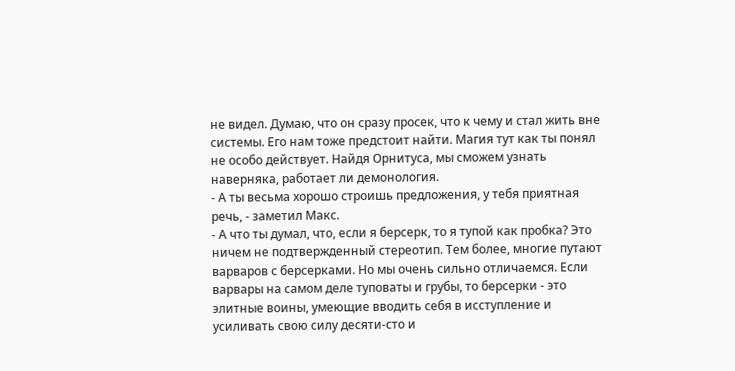не видел. Думаю, что он сразу просек, что к чему и стал жить вне системы. Его нам тоже предстоит найти. Магия тут как ты понял не особо действует. Найдя Орнитуса, мы сможем узнать наверняка, работает ли демонология.
- А ты весьма хорошо строишь предложения, у тебя приятная речь, - заметил Макс.
- А что ты думал, что, если я берсерк, то я тупой как пробка? Это ничем не подтвержденный стереотип. Тем более, многие путают варваров с берсерками. Но мы очень сильно отличаемся. Если варвары на самом деле туповаты и грубы, то берсерки - это элитные воины, умеющие вводить себя в исступление и усиливать свою силу десяти-сто и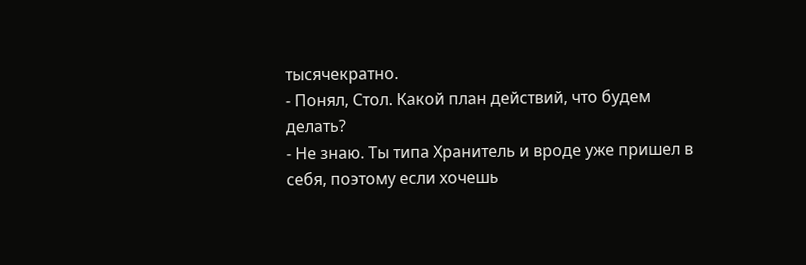тысячекратно.
- Понял, Стол. Какой план действий, что будем делать?
- Не знаю. Ты типа Хранитель и вроде уже пришел в себя, поэтому если хочешь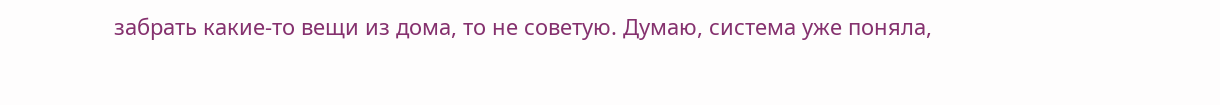забрать какие-то вещи из дома, то не советую. Думаю, система уже поняла,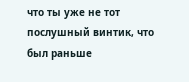что ты уже не тот послушный винтик, что был раньше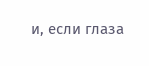и, если глаза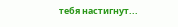тебя настигнут...